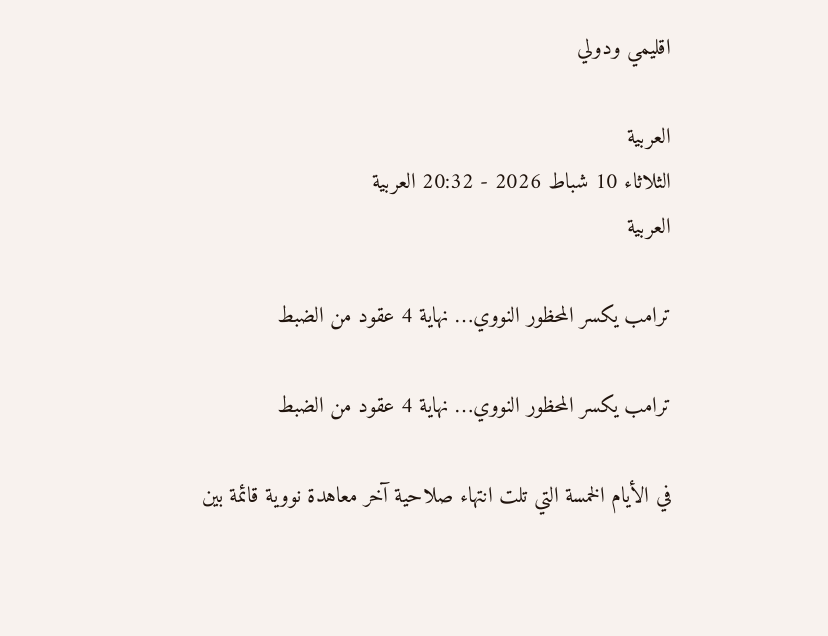اقليمي ودولي

العربية
الثلاثاء 10 شباط 2026 - 20:32 العربية
العربية

ترامب يكسر المحظور النووي… نهاية 4 عقود من الضبط

ترامب يكسر المحظور النووي… نهاية 4 عقود من الضبط

في الأيام الخمسة التي تلت انتهاء صلاحية آخر معاهدة نووية قائمة بين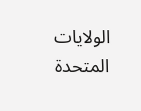الولايات المتحدة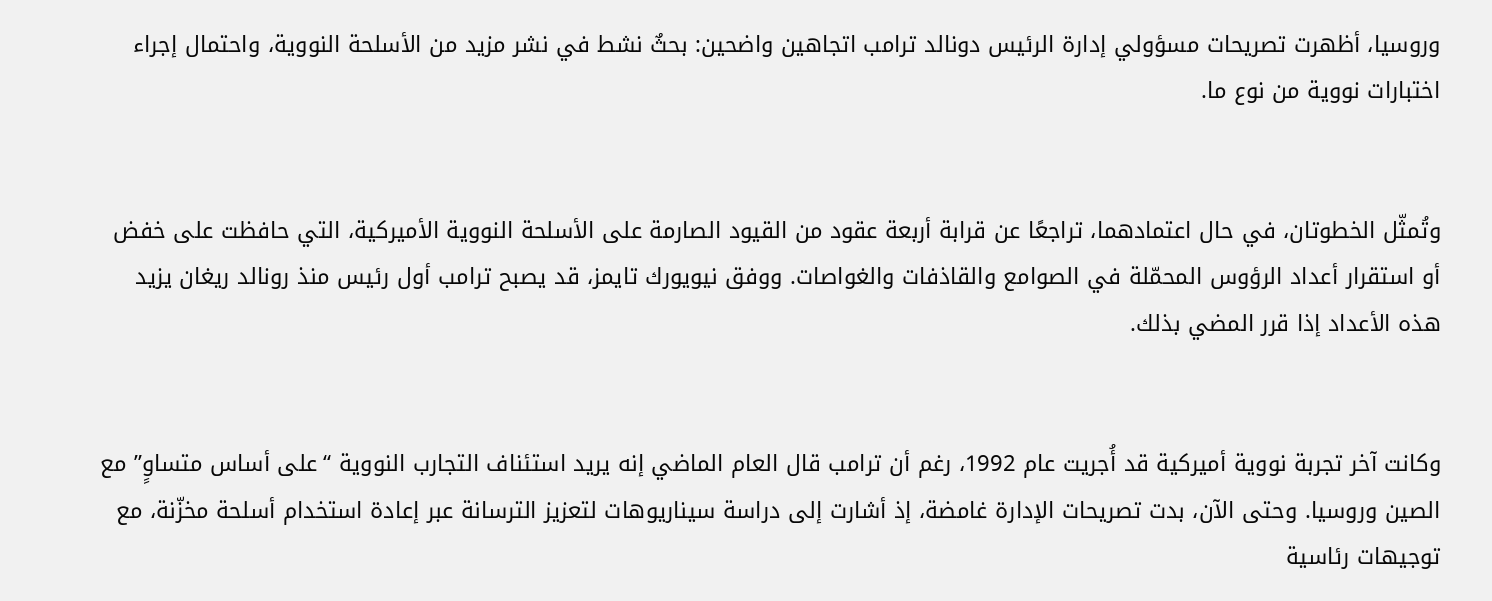وروسيا، أظهرت تصريحات مسؤولي إدارة الرئيس دونالد ترامب اتجاهين واضحين: بحثٌ نشط في نشر مزيد من الأسلحة النووية، واحتمال إجراء اختبارات نووية من نوع ما.


وتُمثّل الخطوتان، في حال اعتمادهما، تراجعًا عن قرابة أربعة عقود من القيود الصارمة على الأسلحة النووية الأميركية، التي حافظت على خفض أو استقرار أعداد الرؤوس المحمّلة في الصوامع والقاذفات والغواصات. ووفق نيويورك تايمز، قد يصبح ترامب أول رئيس منذ رونالد ريغان يزيد هذه الأعداد إذا قرر المضي بذلك.


وكانت آخر تجربة نووية أميركية قد أُجريت عام 1992، رغم أن ترامب قال العام الماضي إنه يريد استئناف التجارب النووية “على أساس متساوٍ” مع الصين وروسيا. وحتى الآن، بدت تصريحات الإدارة غامضة، إذ أشارت إلى دراسة سيناريوهات لتعزيز الترسانة عبر إعادة استخدام أسلحة مخزّنة، مع توجيهات رئاسية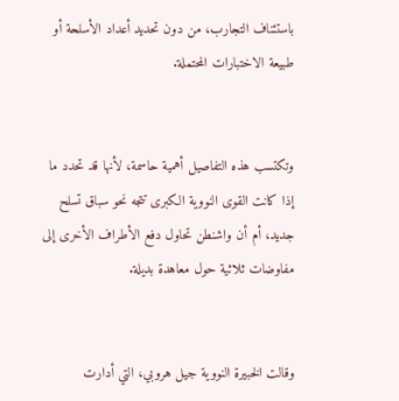باستئناف التجارب، من دون تحديد أعداد الأسلحة أو طبيعة الاختبارات المحتملة.


وتكتسب هذه التفاصيل أهمية حاسمة، لأنها قد تحدد ما إذا كانت القوى النووية الكبرى تتجه نحو سباق تسلح جديد، أم أن واشنطن تحاول دفع الأطراف الأخرى إلى مفاوضات ثلاثية حول معاهدة بديلة.


وقالت الخبيرة النووية جيل هروبي، التي أدارت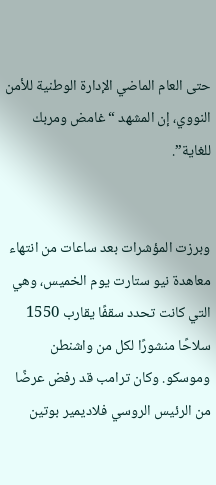حتى العام الماضي الإدارة الوطنية للأمن النووي، إن المشهد “غامض ومربك للغاية”.


وبرزت المؤشرات بعد ساعات من انتهاء معاهدة نيو ستارت يوم الخميس، وهي التي كانت تحدد سقفًا يقارب 1550 سلاحًا منشورًا لكل من واشنطن وموسكو. وكان ترامب قد رفض عرضًا من الرئيس الروسي فلاديمير بوتين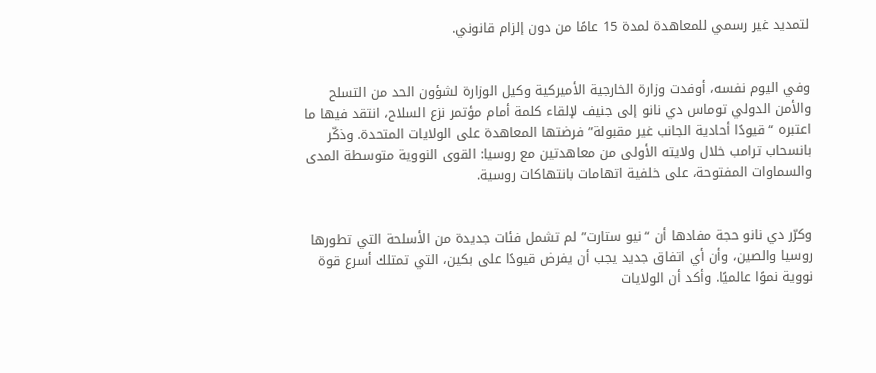لتمديد غير رسمي للمعاهدة لمدة 15 عامًا من دون إلزام قانوني.


وفي اليوم نفسه، أوفدت وزارة الخارجية الأميركية وكيل الوزارة لشؤون الحد من التسلح والأمن الدولي توماس دي نانو إلى جنيف لإلقاء كلمة أمام مؤتمر نزع السلاح، انتقد فيها ما اعتبره “قيودًا أحادية الجانب غير مقبولة” فرضتها المعاهدة على الولايات المتحدة. وذكّر بانسحاب ترامب خلال ولايته الأولى من معاهدتين مع روسيا: القوى النووية متوسطة المدى والسماوات المفتوحة، على خلفية اتهامات بانتهاكات روسية.


وكرّر دي نانو حجة مفادها أن “نيو ستارت” لم تشمل فئات جديدة من الأسلحة التي تطورها روسيا والصين، وأن أي اتفاق جديد يجب أن يفرض قيودًا على بكين، التي تمتلك أسرع قوة نووية نموًا عالميًا. وأكد أن الولايات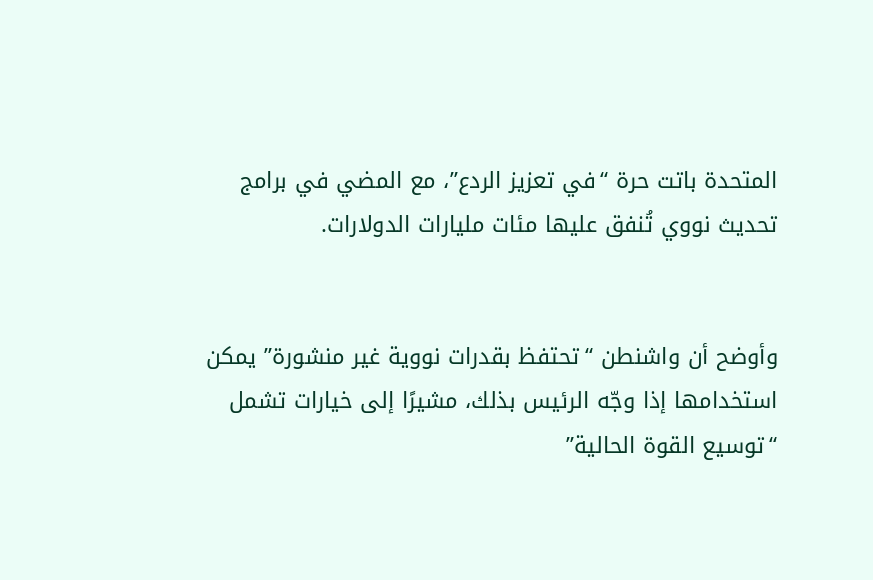المتحدة باتت حرة “في تعزيز الردع”، مع المضي في برامج تحديث نووي تُنفق عليها مئات مليارات الدولارات.


وأوضح أن واشنطن “تحتفظ بقدرات نووية غير منشورة” يمكن استخدامها إذا وجّه الرئيس بذلك، مشيرًا إلى خيارات تشمل “توسيع القوة الحالية”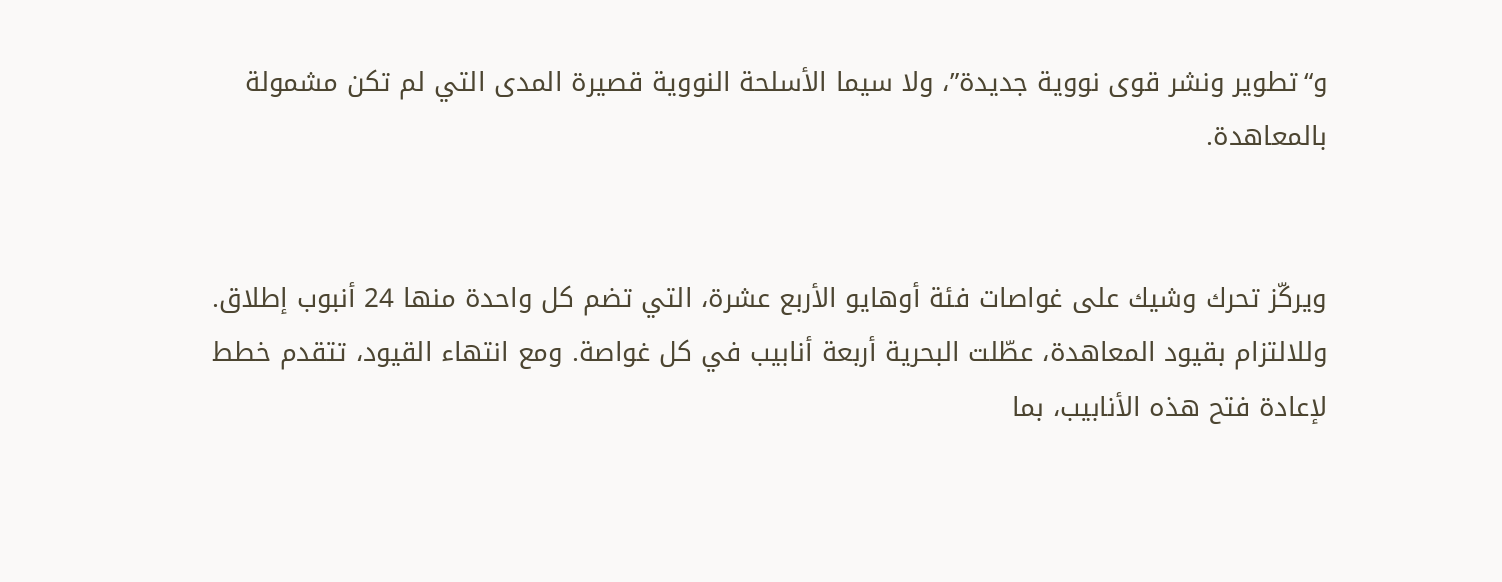و“تطوير ونشر قوى نووية جديدة”، ولا سيما الأسلحة النووية قصيرة المدى التي لم تكن مشمولة بالمعاهدة.


ويركّز تحرك وشيك على غواصات فئة أوهايو الأربع عشرة، التي تضم كل واحدة منها 24 أنبوب إطلاق. وللالتزام بقيود المعاهدة، عطّلت البحرية أربعة أنابيب في كل غواصة. ومع انتهاء القيود، تتقدم خطط لإعادة فتح هذه الأنابيب، بما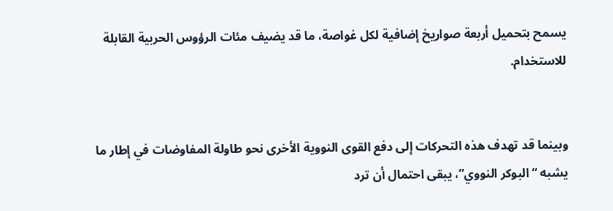يسمح بتحميل أربعة صواريخ إضافية لكل غواصة، ما قد يضيف مئات الرؤوس الحربية القابلة للاستخدام.


وبينما قد تهدف هذه التحركات إلى دفع القوى النووية الأخرى نحو طاولة المفاوضات في إطار ما يشبه “البوكر النووي”، يبقى احتمال أن ترد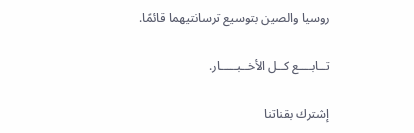روسيا والصين بتوسيع ترسانتيهما قائمًا.

تــابــــع كــل الأخــبـــــار.

إشترك بقناتنا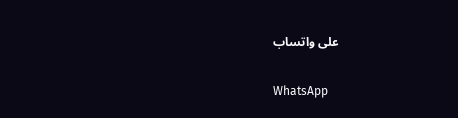على واتساب

WhatsApp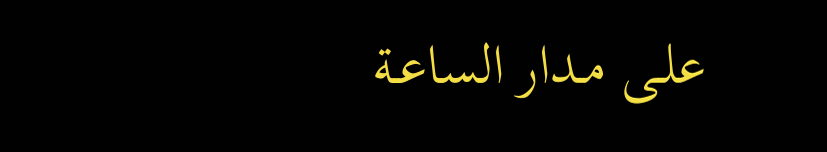علـى مـدار الساعـة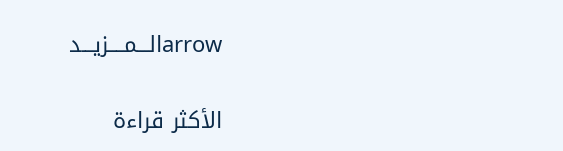arrowالـــمــــزيـــد

الأكثر قراءة